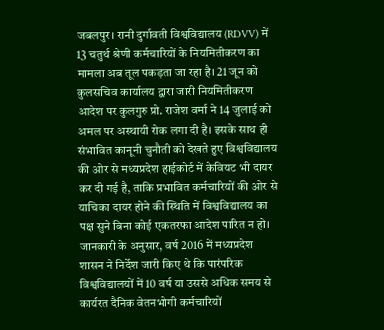जबलपुर। रानी दुर्गावती विश्वविद्यालय (RDVV) में 13 चतुर्थ श्रेणी कर्मचारियों के नियमितीकरण का मामला अब तूल पकड़ता जा रहा है। 21 जून को कुलसचिव कार्यालय द्वारा जारी नियमितीकरण आदेश पर कुलगुरु प्रो. राजेश वर्मा ने 14 जुलाई को अमल पर अस्थायी रोक लगा दी है। इसके साथ ही संभावित कानूनी चुनौती को देखते हुए विश्वविद्यालय की ओर से मध्यप्रदेश हाईकोर्ट में केवियट भी दायर कर दी गई है, ताकि प्रभावित कर्मचारियों की ओर से याचिका दायर होने की स्थिति में विश्वविद्यालय का पक्ष सुने बिना कोई एकतरफा आदेश पारित न हो।
जानकारी के अनुसार, वर्ष 2016 में मध्यप्रदेश शासन ने निर्देश जारी किए थे कि पारंपरिक विश्वविद्यालयों में 10 वर्ष या उससे अधिक समय से कार्यरत दैनिक वेतनभोगी कर्मचारियों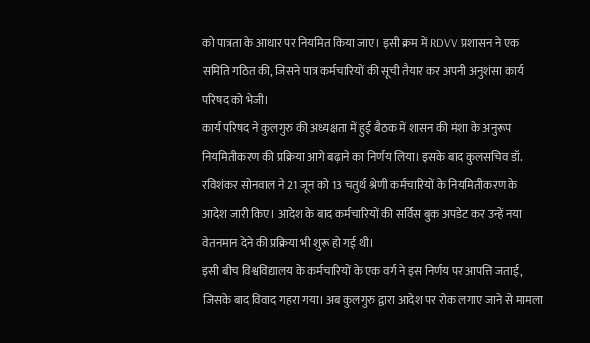को पात्रता के आधार पर नियमित किया जाए। इसी क्रम में RDVV प्रशासन ने एक समिति गठित की, जिसने पात्र कर्मचारियों की सूची तैयार कर अपनी अनुशंसा कार्य परिषद को भेजी।
कार्य परिषद ने कुलगुरु की अध्यक्षता में हुई बैठक में शासन की मंशा के अनुरूप नियमितीकरण की प्रक्रिया आगे बढ़ाने का निर्णय लिया। इसके बाद कुलसचिव डॉ. रविशंकर सोनवाल ने 21 जून को 13 चतुर्थ श्रेणी कर्मचारियों के नियमितीकरण के आदेश जारी किए। आदेश के बाद कर्मचारियों की सर्विस बुक अपडेट कर उन्हें नया वेतनमान देने की प्रक्रिया भी शुरू हो गई थी।
इसी बीच विश्वविद्यालय के कर्मचारियों के एक वर्ग ने इस निर्णय पर आपत्ति जताई, जिसके बाद विवाद गहरा गया। अब कुलगुरु द्वारा आदेश पर रोक लगाए जाने से मामला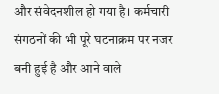और संवेदनशील हो गया है। कर्मचारी संगठनों की भी पूरे घटनाक्रम पर नजर बनी हुई है और आने वाले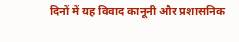दिनों में यह विवाद कानूनी और प्रशासनिक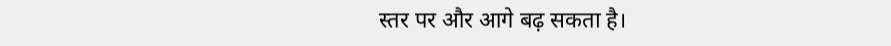स्तर पर और आगे बढ़ सकता है।